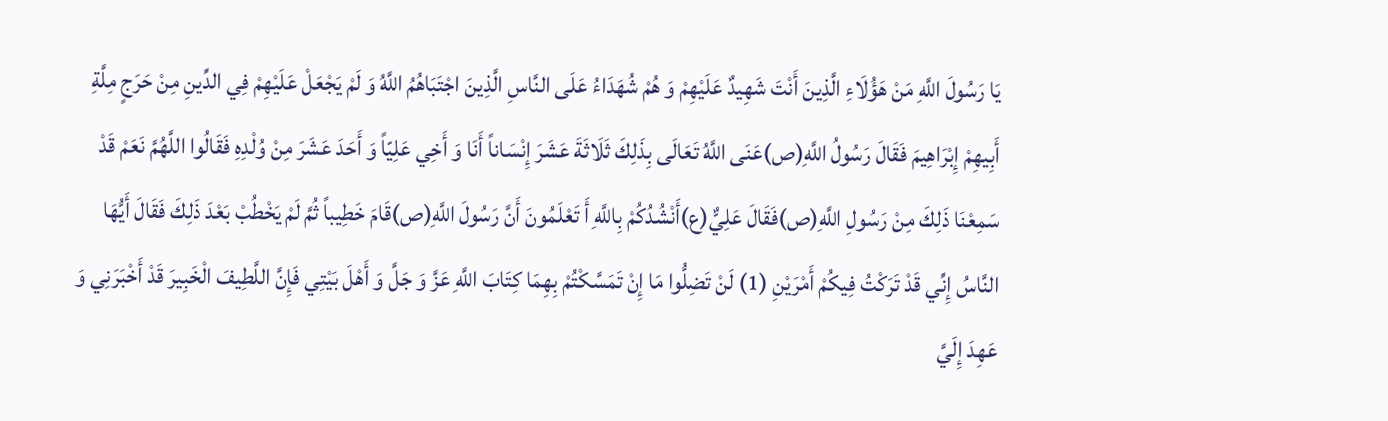يَا رَسُولَ اللَّهِ مَنْ هَؤُلَاءِ الَّذِينَ أَنْتَ شَهِيدٌ عَلَيْهِمْ وَ هُمْ شُهَدَاءُ عَلَى النَّاسِ الَّذِينَ اجْتَبَاهُمُ اللَّهُ وَ لَمْ يَجْعَلْ عَلَيْهِمْ فِي الدِّينِ مِنْ حَرَجٍ مِلَّةِ أَبِيهِمْ إِبْرَاهِيمَ فَقَالَ رَسُولُ اللَّهِ(ص)عَنَى اللَّهُ تَعَالَى بِذَلِكَ ثَلَاثَةَ عَشَرَ إِنْسَاناً أَنَا وَ أَخِي عَلِيّاً وَ أَحَدَ عَشَرَ مِنْ وُلْدِهِ فَقَالُوا اللَّهُمَّ نَعَمْ قَدْ سَمِعْنَا ذَلِكَ مِنْ رَسُولِ اللَّهِ(ص)فَقَالَ عَلِيٌّ(ع)أَنْشُدُكُمْ بِاللَّهِ أَ تَعْلَمُونَ أَنَّ رَسُولَ اللَّهِ(ص)قَامَ خَطِيباً ثُمَّ لَمْ يَخْطُبْ بَعْدَ ذَلِكَ فَقَالَ أَيُّهَا النَّاسُ إِنِّي قَدْ تَرَكْتُ فِيكُمْ أَمْرَيْنِ (1) لَنْ تَضِلُّوا مَا إِنْ تَمَسَّكْتُمْ بِهِمَا كِتَابَ اللَّهِ عَزَّ وَ جَلَّ وَ أَهْلَ بَيْتِي فَإِنَّ اللَّطِيفَ الْخَبِيرَ قَدْ أَخْبَرَنِي وَ عَهِدَ إِلَيَّ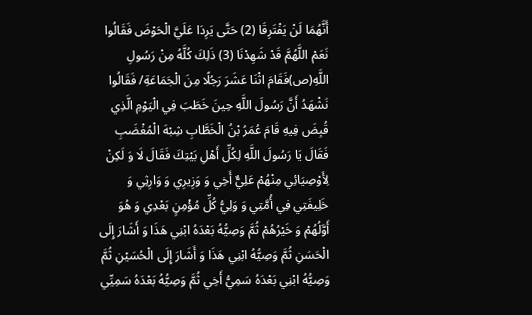أَنَّهُمَا لَنْ يَفْتَرِقَا (2) حَتَّى يَرِدَا عَلَيَّ الْحَوْضَ فَقَالُوا نَعَمْ اللَّهُمَّ قَدْ شَهِدْنَا (3) ذَلِكَ كُلَّهُ مِنْ رَسُولِ اللَّهِ(ص)فَقَامَ اثْنَا عَشَرَ رَجُلًا مِنَ الْجَمَاعَةِ/ فَقَالُوا نَشْهَدُ أَنَّ رَسُولَ اللَّهِ حِينَ خَطَبَ فِي الْيَوْمِ الَّذِي قُبِضَ فِيهِ قَامَ عُمَرُ بْنُ الْخَطَّابِ شِبْهَ الْمُغْضَبِ فَقَالَ يَا رَسُولَ اللَّهِ لِكُلِّ أَهْلِ بَيْتِكَ فَقَالَ لَا وَ لَكِنْ لِأَوْصِيَائِي مِنْهُمْ عَلِيٌّ أَخِي وَ وَزِيرِي وَ وَارِثِي وَ خَلِيفَتِي فِي أُمَّتِي وَ وَلِيُّ كُلِّ مُؤْمِنٍ بَعْدِي وَ هُوَ أَوَّلُهُمْ وَ خَيْرُهُمْ ثُمَّ وَصِيُّهُ بَعْدَهُ ابْنِي هَذَا وَ أَشَارَ إِلَى الْحَسَنِ ثُمَّ وَصِيُّهُ ابْنِي هَذَا وَ أَشَارَ إِلَى الْحُسَيْنِ ثُمَّ وَصِيُّهُ ابْنِي بَعْدَهُ سَمِيُّ أَخِي ثُمَّ وَصِيُّهُ بَعْدَهُ سَمِيِّي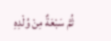ثُمَّ سَبْعَةٌ مِنْ وُلْدِهِ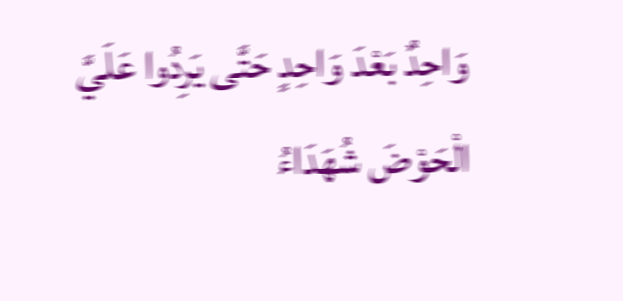وَاحِدٌ بَعْدَ وَاحِدٍ حَتَّى يَرِدُوا عَلَيَّ الْحَوْضَ شُهَدَاءُ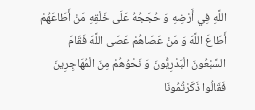اللَّهِ فِي أَرْضِهِ وَ حُجَجُهُ عَلَى خَلْقِهِ مَنْ أَطَاعَهُمْ أَطَاعَ اللَّهَ وَ مَنْ عَصَاهُمْ عَصَى اللَّهَ فَقَامَ السَّبْعُونَ الْبَدْرِيُّونَ وَ نَحْوُهُمْ مِنَ الْمُهَاجِرِينَ فَقَالُوا ذَكَرْتُمُونَا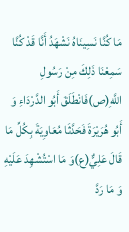مَا كُنَّا نَسِينَاهُ نَشْهَدُ أَنَّا قَدْ كُنَّا سَمِعْنَا ذَلِكَ مِنْ رَسُولِ اللَّهِ(ص)فَانْطَلَقَ أَبُو الدَّرْدَاءِ وَ أَبُو هُرَيْرَةَ فَحَدَّثَا مُعَاوِيَةَ بِكُلِّ مَا قَالَ عَلِيٌّ(ع)وَ مَا اسْتُشْهِدَ عَلَيْهِ وَ مَا رَدَّ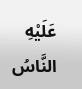عَلَيْهِ النَّاسُ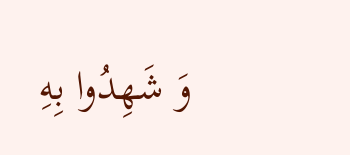وَ شَهِدُوا بِهِ